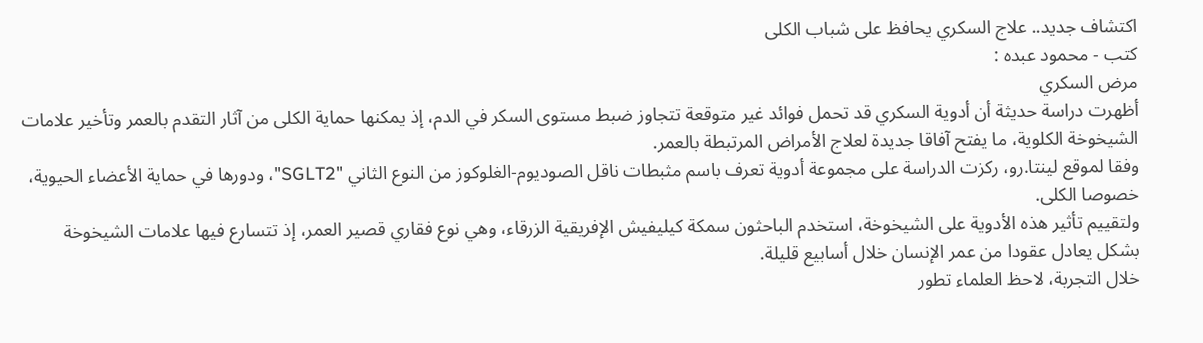اكتشاف جديد.. علاج السكري يحافظ على شباب الكلى
كتب - محمود عبده :
مرض السكري
أظهرت دراسة حديثة أن أدوية السكري قد تحمل فوائد غير متوقعة تتجاوز ضبط مستوى السكر في الدم، إذ يمكنها حماية الكلى من آثار التقدم بالعمر وتأخير علامات الشيخوخة الكلوية، ما يفتح آفاقا جديدة لعلاج الأمراض المرتبطة بالعمر.
وفقا لموقع لينتا.رو، ركزت الدراسة على مجموعة أدوية تعرف باسم مثبطات ناقل الصوديوم-الغلوكوز من النوع الثاني "SGLT2"، ودورها في حماية الأعضاء الحيوية، خصوصا الكلى.
ولتقييم تأثير هذه الأدوية على الشيخوخة، استخدم الباحثون سمكة كيليفيش الإفريقية الزرقاء، وهي نوع فقاري قصير العمر، إذ تتسارع فيها علامات الشيخوخة بشكل يعادل عقودا من عمر الإنسان خلال أسابيع قليلة.
خلال التجربة، لاحظ العلماء تطور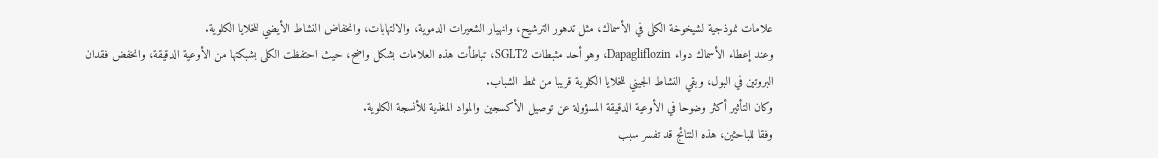علامات نموذجية لشيخوخة الكلى في الأسماك، مثل تدهور الترشيح، وانهيار الشعيرات الدموية، والالتهابات، وانخفاض النشاط الأيضي للخلايا الكلوية.
وعند إعطاء الأسماك دواء Dapagliflozin، وهو أحد مثبطات SGLT2، تباطأت هذه العلامات بشكل واضح، حيث احتفظت الكلى بشبكتها من الأوعية الدقيقة، وانخفض فقدان البروتين في البول، وبقي النشاط الجيني للخلايا الكلوية قريبا من نمط الشباب.
وكان التأثير أكثر وضوحا في الأوعية الدقيقة المسؤولة عن توصيل الأكسجين والمواد المغذية للأنسجة الكلوية.
وفقا للباحثين، هذه النتائج قد تفسر سبب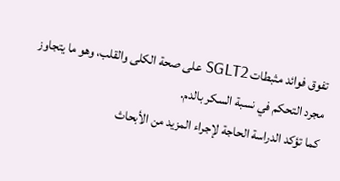تفوق فوائد مثبطات SGLT2 على صحة الكلى والقلب، وهو ما يتجاوز مجرد التحكم في نسبة السكر بالدم.
كما تؤكد الدراسة الحاجة لإجراء المزيد من الأبحاث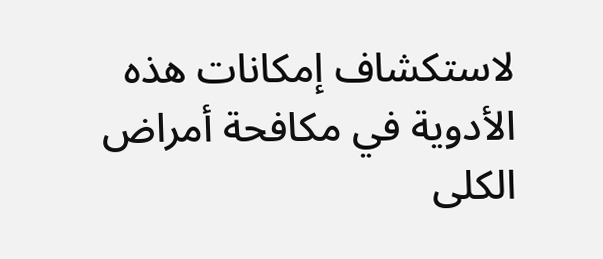لاستكشاف إمكانات هذه الأدوية في مكافحة أمراض الكلى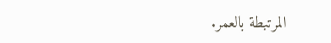المرتبطة بالعمر.